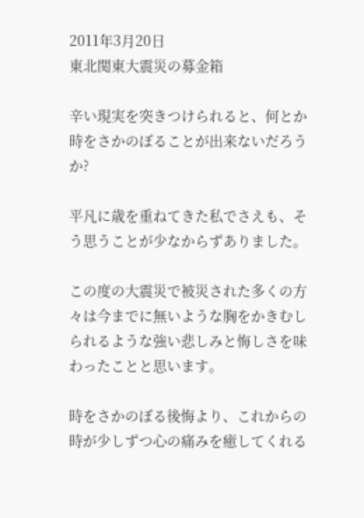2011年3月20日
東北関東大震災の募金箱

辛い現実を突きつけられると、何とか時をさかのぼることが出来ないだろうか?

平凡に歳を重ねてきた私でさえも、そう思うことが少なからずありました。

この度の大震災で被災された多くの方々は今までに無いような胸をかきむしられるような強い悲しみと悔しさを味わったことと思います。

時をさかのぼる後悔より、これからの時が少しずつ心の痛みを癒してくれる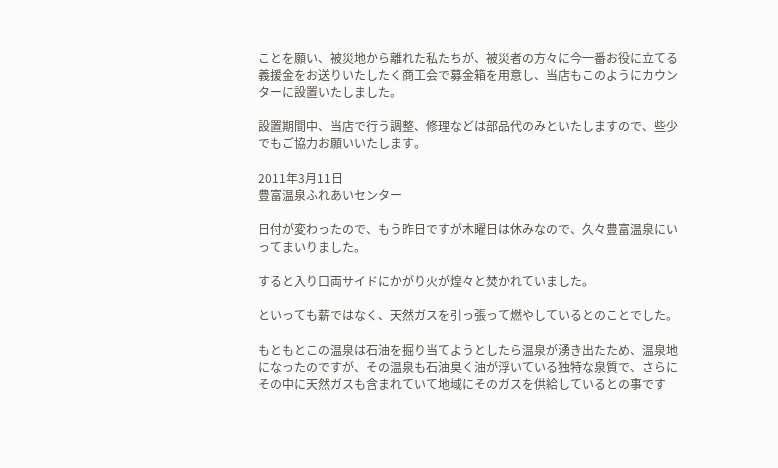ことを願い、被災地から離れた私たちが、被災者の方々に今一番お役に立てる義援金をお送りいたしたく商工会で募金箱を用意し、当店もこのようにカウンターに設置いたしました。

設置期間中、当店で行う調整、修理などは部品代のみといたしますので、些少でもご協力お願いいたします。

2011年3月11日
豊富温泉ふれあいセンター

日付が変わったので、もう昨日ですが木曜日は休みなので、久々豊富温泉にいってまいりました。

すると入り口両サイドにかがり火が煌々と焚かれていました。

といっても薪ではなく、天然ガスを引っ張って燃やしているとのことでした。

もともとこの温泉は石油を掘り当てようとしたら温泉が湧き出たため、温泉地になったのですが、その温泉も石油臭く油が浮いている独特な泉質で、さらにその中に天然ガスも含まれていて地域にそのガスを供給しているとの事です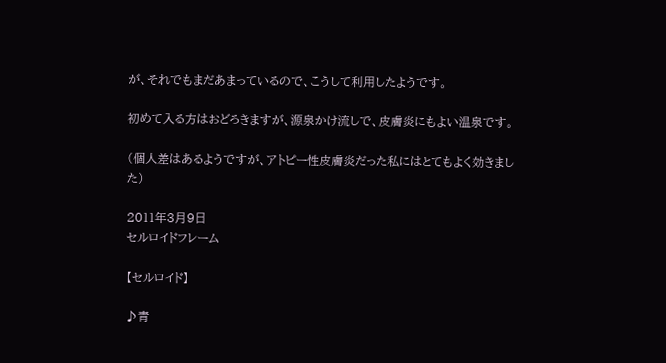が、それでもまだあまっているので、こうして利用したようです。

初めて入る方はおどろきますが、源泉かけ流しで、皮膚炎にもよい温泉です。

(個人差はあるようですが、アトピー性皮膚炎だった私にはとてもよく効きました)

2011年3月9日
セルロイドフレーム

【セルロイド】

♪青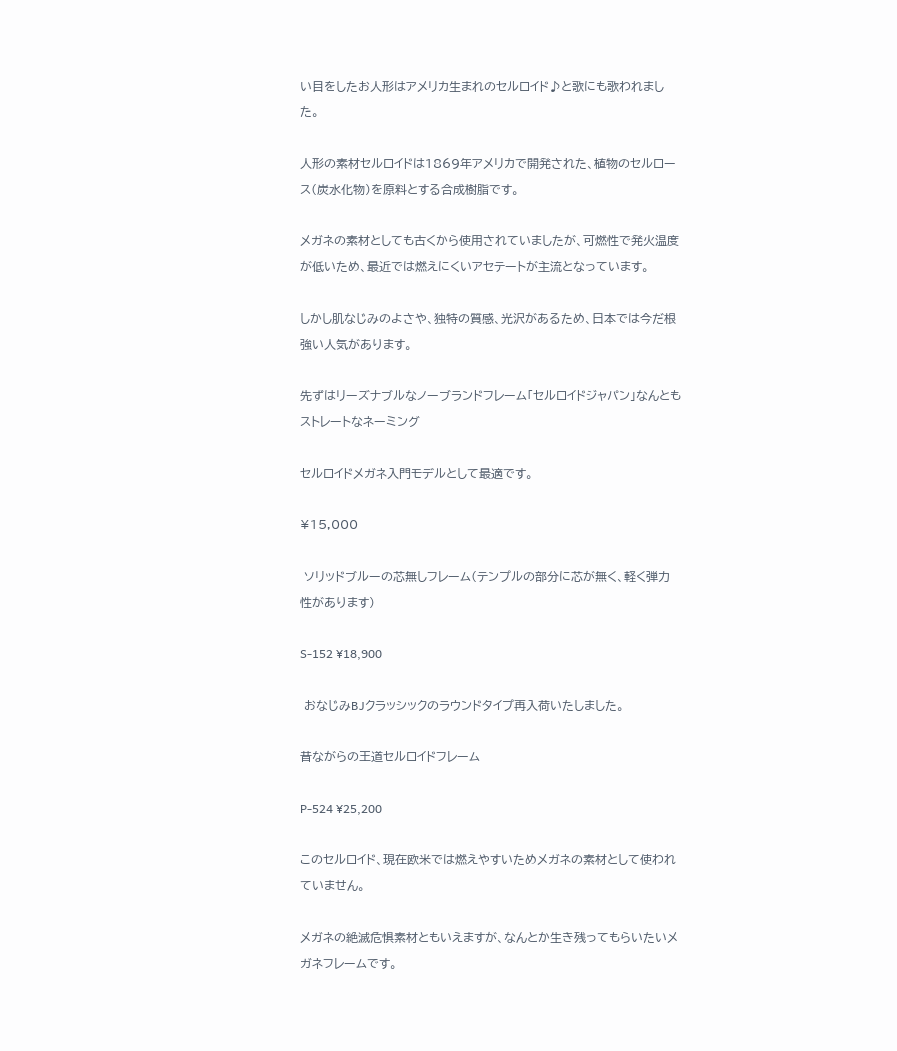い目をしたお人形はアメリカ生まれのセルロイド♪と歌にも歌われました。

人形の素材セルロイドは1869年アメリカで開発された、植物のセルロース(炭水化物)を原料とする合成樹脂です。

メガネの素材としても古くから使用されていましたが、可燃性で発火温度が低いため、最近では燃えにくいアセテートが主流となっています。

しかし肌なじみのよさや、独特の質感、光沢があるため、日本では今だ根強い人気があります。

先ずはリーズナブルなノーブランドフレーム「セルロイドジャパン」なんともストレートなネーミング

セルロイドメガネ入門モデルとして最適です。

¥15,000

 ソリッドブルーの芯無しフレーム(テンプルの部分に芯が無く、軽く弾力性があります)

S-152 ¥18,900

 おなじみBJクラッシックのラウンドタイプ再入荷いたしました。

昔ながらの王道セルロイドフレーム

P-524 ¥25,200

このセルロイド、現在欧米では燃えやすいためメガネの素材として使われていません。

メガネの絶滅危惧素材ともいえますが、なんとか生き残ってもらいたいメガネフレームです。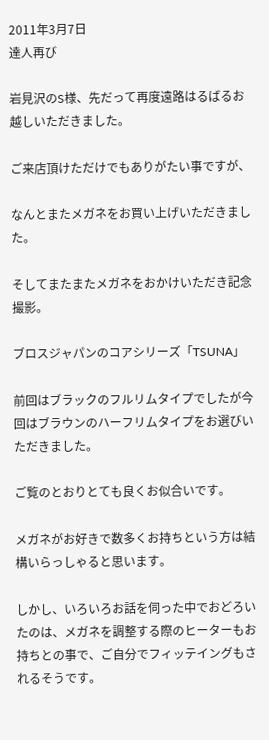2011年3月7日
達人再び

岩見沢のS様、先だって再度遠路はるばるお越しいただきました。

ご来店頂けただけでもありがたい事ですが、

なんとまたメガネをお買い上げいただきました。

そしてまたまたメガネをおかけいただき記念撮影。

ブロスジャパンのコアシリーズ「TSUNA」

前回はブラックのフルリムタイプでしたが今回はブラウンのハーフリムタイプをお選びいただきました。

ご覧のとおりとても良くお似合いです。

メガネがお好きで数多くお持ちという方は結構いらっしゃると思います。

しかし、いろいろお話を伺った中でおどろいたのは、メガネを調整する際のヒーターもお持ちとの事で、ご自分でフィッテイングもされるそうです。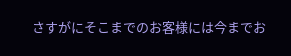さすがにそこまでのお客様には今までお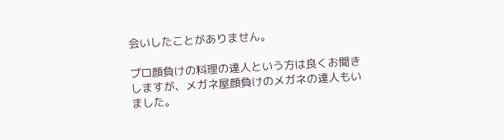会いしたことがありません。

プロ顔負けの料理の達人という方は良くお聞きしますが、メガネ屋顔負けのメガネの達人もいました。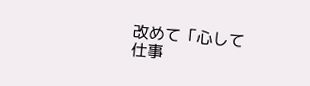改めて「心して仕事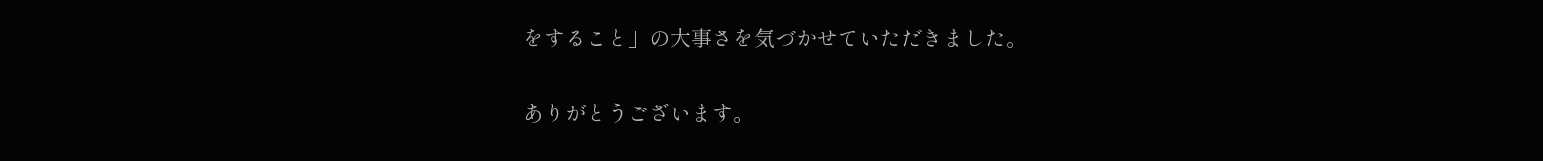をすること」の大事さを気づかせていただきました。

ありがとうございます。